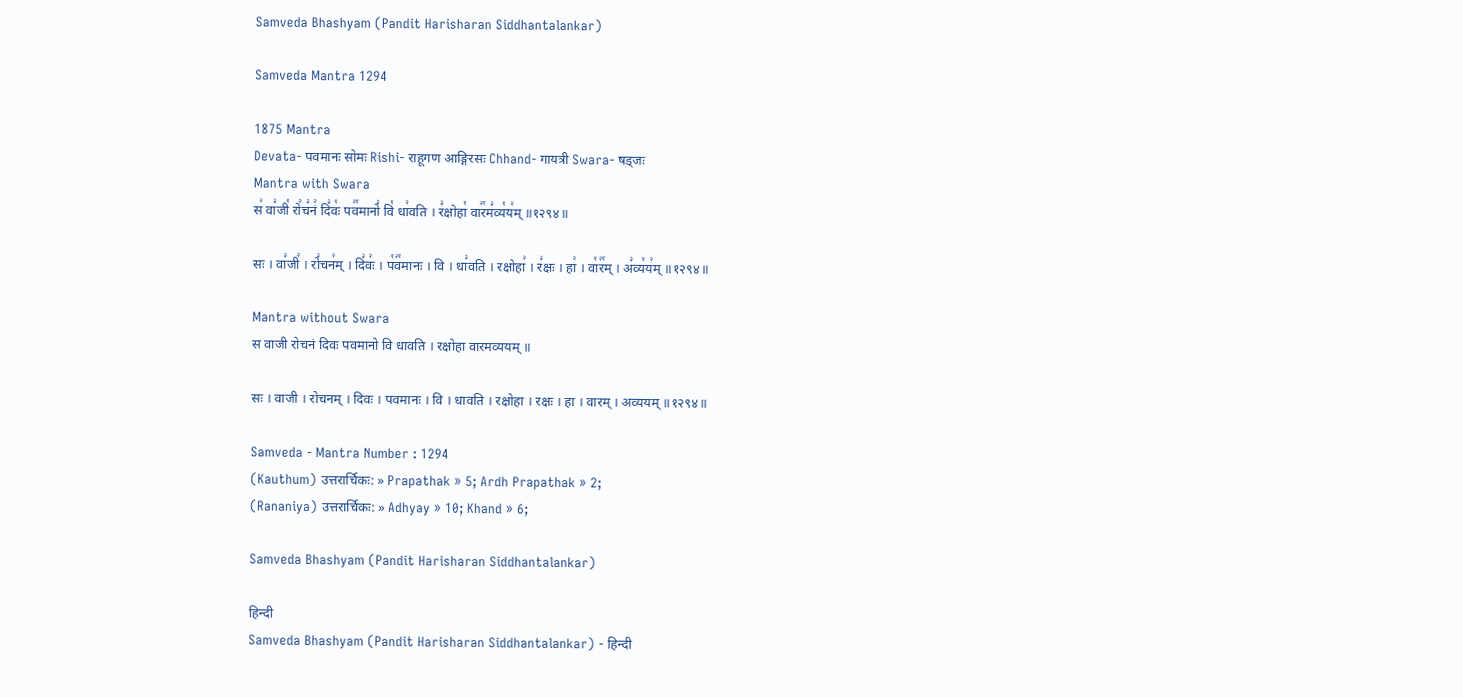Samveda Bhashyam (Pandit Harisharan Siddhantalankar)

Samveda Mantra 1294

1875 Mantra
Devata- पवमानः सोमः Rishi- राहूगण आङ्गिरसः Chhand- गायत्री Swara- षड्जः
Mantra with Swara
स꣢ वा꣣जी꣡ रो꣢च꣣नं꣢ दि꣣वः꣡ पव꣢꣯मानो꣣ वि꣡ धा꣢वति । र꣣क्षोहा꣡ वार꣢꣯म꣣व्य꣡य꣢म् ॥१२९४॥

सः । वा꣣जी꣢ । रो꣣चन꣢म् । दि꣣वः꣢ । प꣡व꣢꣯मानः । वि । धा꣣वति । रक्षोहा꣢ । र꣣क्षः । हा꣢ । वा꣡र꣢꣯म् । अ꣣व्य꣡य꣢म् ॥१२९४॥

Mantra without Swara
स वाजी रोचनं दिवः पवमानो वि धावति । रक्षोहा वारमव्ययम् ॥

सः । वाजी । रोचनम् । दिवः । पवमानः । वि । धावति । रक्षोहा । रक्षः । हा । वारम् । अव्ययम् ॥१२९४॥

Samveda - Mantra Number : 1294
(Kauthum) उत्तरार्चिकः: » Prapathak » 5; Ardh Prapathak » 2;
(Rananiya) उत्तरार्चिकः: » Adhyay » 10; Khand » 6;

Samveda Bhashyam (Pandit Harisharan Siddhantalankar)

हिन्दी
Samveda Bhashyam (Pandit Harisharan Siddhantalankar) - हिन्दी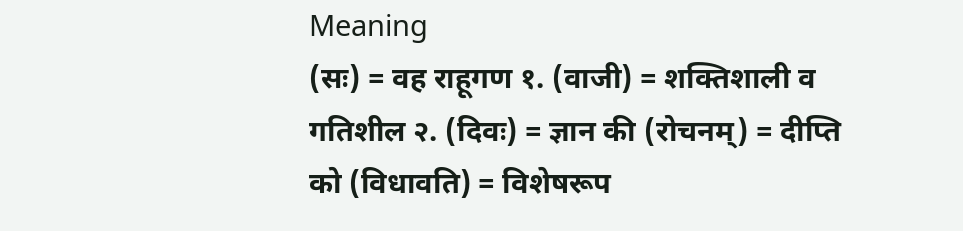Meaning
(सः) = वह राहूगण १. (वाजी) = शक्तिशाली व गतिशील २. (दिवः) = ज्ञान की (रोचनम्) = दीप्ति को (विधावति) = विशेषरूप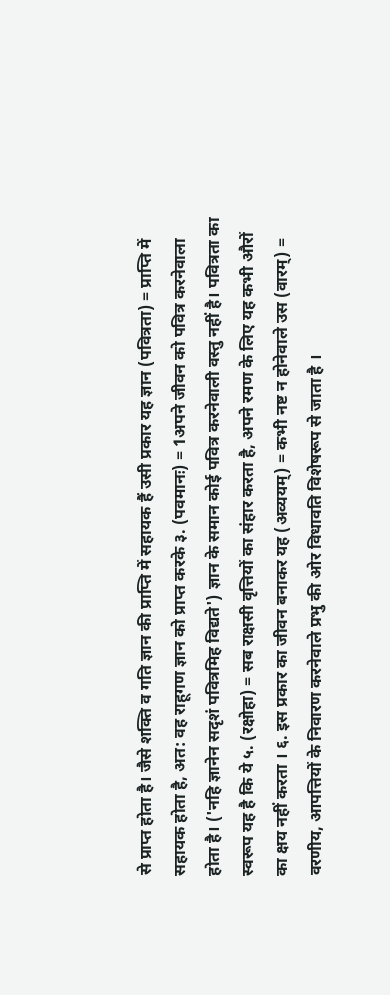से प्राप्त होता है। जैसे शक्ति व गति ज्ञान की प्राप्ति में सहायक हैं उसी प्रकार यह ज्ञान (पवित्रता) = प्राप्ति में सहायक होता है, अत: वह राहूगण ज्ञान को प्राप्त करके ३. (पवमानः) = 1अपने जीवन को पवित्र करनेवाला होता है। ('नहि ज्ञानेन सदृशं पवित्रमिह विद्यते') ज्ञान के समान कोई पवित्र करनेवाली वस्तु नहीं है। पवित्रता का स्वरूप यह है कि ये ५. (रक्षोहा) = सब राक्षसी वृत्तियों का संहार करता है, अपने रमण के लिए यह कभी औरों का क्षय नहीं करता । ६. इस प्रकार का जीवन बनाकर यह (अव्ययम्) = कभी नष्ट न होनेवाले उस (वारम्) = वरणीय, आपत्तियों के निवारण करनेवाले प्रभु की ओर विधावति विशेषरूप से जाता है ।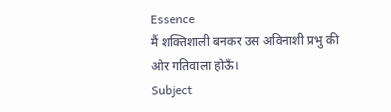Essence
मैं शक्तिशाली बनकर उस अविनाशी प्रभु की ओर गतिवाला होऊँ।
Subject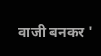वाजी बनकर '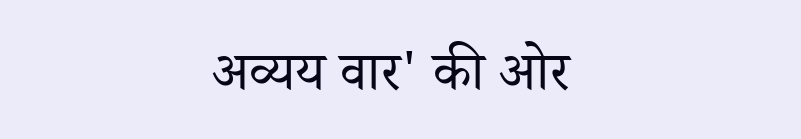अव्यय वार' की ओर